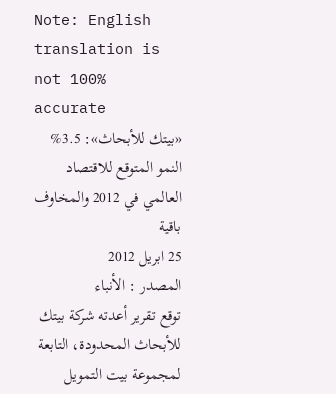Note: English translation is not 100% accurate
«بيتك للأبحاث»: 3.5% النمو المتوقع للاقتصاد العالمي في 2012 والمخاوف باقية
25 ابريل 2012
المصدر : الأنباء
توقع تقرير أعدته شركة بيتك للأبحاث المحدودة، التابعة لمجموعة بيت التمويل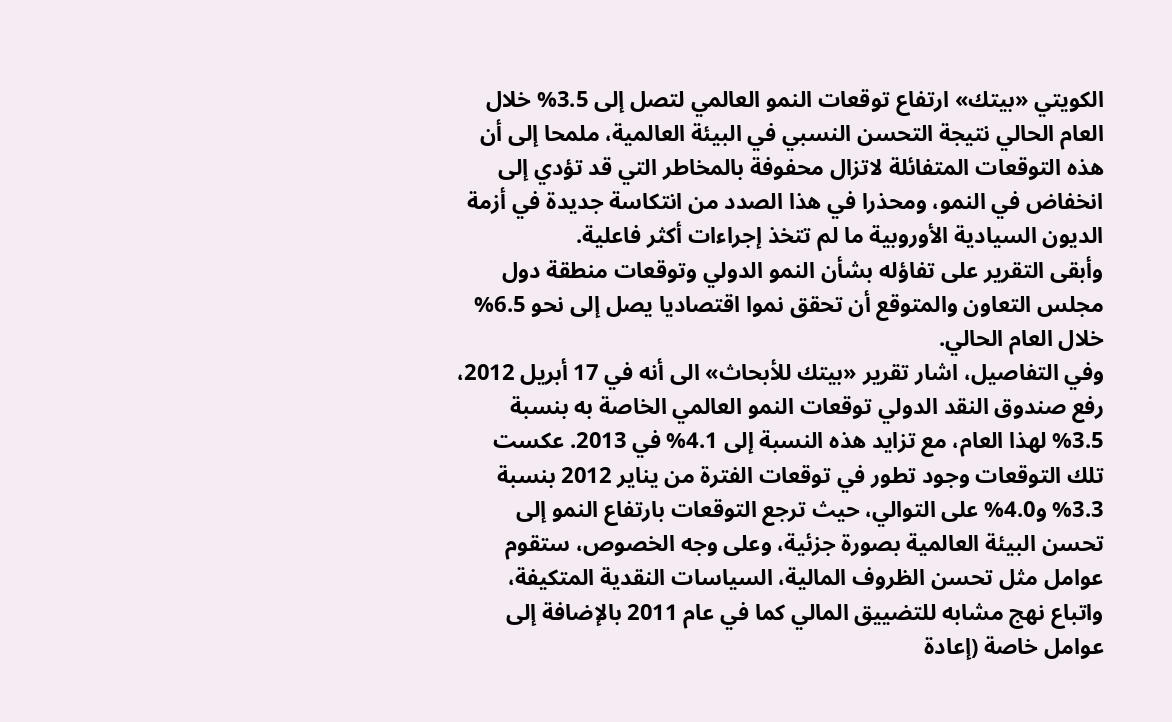الكويتي «بيتك» ارتفاع توقعات النمو العالمي لتصل إلى 3.5% خلال العام الحالي نتيجة التحسن النسبي في البيئة العالمية، ملمحا إلى أن هذه التوقعات المتفائلة لاتزال محفوفة بالمخاطر التي قد تؤدي إلى انخفاض في النمو، ومحذرا في هذا الصدد من انتكاسة جديدة في أزمة الديون السيادية الأوروبية ما لم تتخذ إجراءات أكثر فاعلية.
وأبقى التقرير على تفاؤله بشأن النمو الدولي وتوقعات منطقة دول مجلس التعاون والمتوقع أن تحقق نموا اقتصاديا يصل إلى نحو 6.5% خلال العام الحالي.
وفي التفاصيل، اشار تقرير «بيتك للأبحاث» الى أنه في 17 أبريل 2012، رفع صندوق النقد الدولي توقعات النمو العالمي الخاصة به بنسبة 3.5% لهذا العام، مع تزايد هذه النسبة إلى 4.1% في 2013. عكست تلك التوقعات وجود تطور في توقعات الفترة من يناير 2012 بنسبة 3.3% و4.0% على التوالي، حيث ترجع التوقعات بارتفاع النمو إلى تحسن البيئة العالمية بصورة جزئية، وعلى وجه الخصوص، ستقوم عوامل مثل تحسن الظروف المالية، السياسات النقدية المتكيفة، واتباع نهج مشابه للتضييق المالي كما في عام 2011 بالإضافة إلى عوامل خاصة (إعادة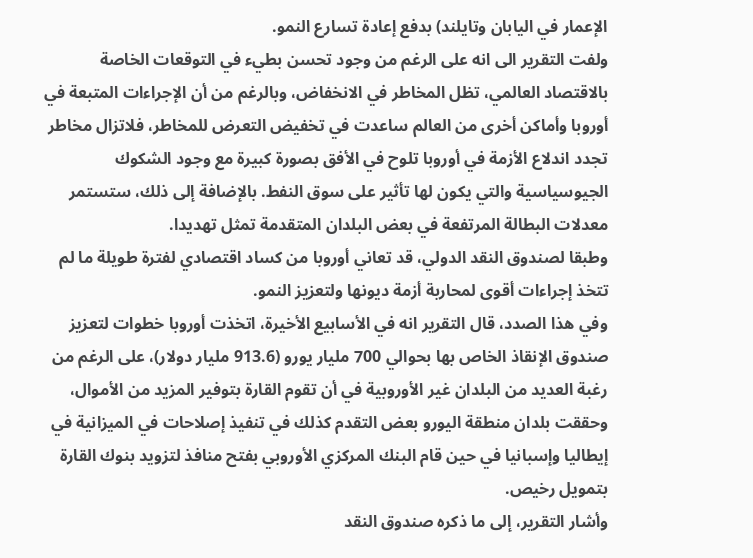الإعمار في اليابان وتايلند) بدفع إعادة تسارع النمو.
ولفت التقرير الى انه على الرغم من وجود تحسن بطيء في التوقعات الخاصة بالاقتصاد العالمي، تظل المخاطر في الانخفاض، وبالرغم من أن الإجراءات المتبعة في أوروبا وأماكن أخرى من العالم ساعدت في تخفيض التعرض للمخاطر، فلاتزال مخاطر تجدد اندلاع الأزمة في أوروبا تلوح في الأفق بصورة كبيرة مع وجود الشكوك الجيوسياسية والتي يكون لها تأثير على سوق النفط. بالإضافة إلى ذلك، ستستمر معدلات البطالة المرتفعة في بعض البلدان المتقدمة تمثل تهديدا.
وطبقا لصندوق النقد الدولي، قد تعاني أوروبا من كساد اقتصادي لفترة طويلة ما لم تتخذ إجراءات أقوى لمحاربة أزمة ديونها ولتعزيز النمو.
وفي هذا الصدد، قال التقرير انه في الأسابيع الأخيرة، اتخذت أوروبا خطوات لتعزيز صندوق الإنقاذ الخاص بها بحوالي 700 مليار يورو (913.6 مليار دولار)، على الرغم من رغبة العديد من البلدان غير الأوروبية في أن تقوم القارة بتوفير المزيد من الأموال، وحققت بلدان منطقة اليورو بعض التقدم كذلك في تنفيذ إصلاحات في الميزانية في إيطاليا وإسبانيا في حين قام البنك المركزي الأوروبي بفتح منافذ لتزويد بنوك القارة بتمويل رخيص.
وأشار التقرير، إلى ما ذكره صندوق النقد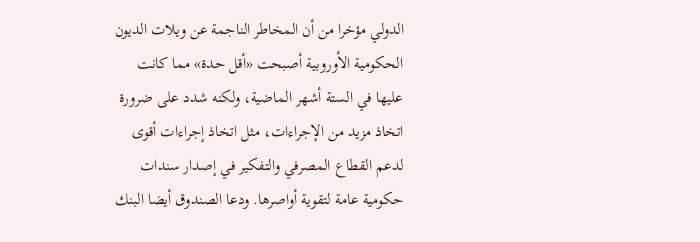الدولي مؤخرا من أن المخاطر الناجمة عن ويلات الديون الحكومية الأوروبية أصبحت «أقل حدة» مما كانت عليها في الستة أشهر الماضية، ولكنه شدد على ضرورة اتخاذ مزيد من الإجراءات، مثل اتخاذ إجراءات أقوى لدعم القطاع المصرفي والتفكير في إصدار سندات حكومية عامة لتقوية أواصرها. ودعا الصندوق أيضا البنك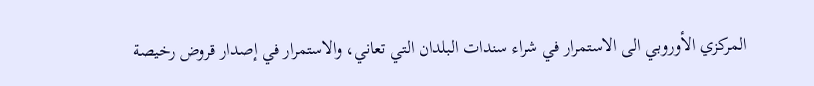المركزي الأوروبي الى الاستمرار في شراء سندات البلدان التي تعاني، والاستمرار في إصدار قروض رخيصة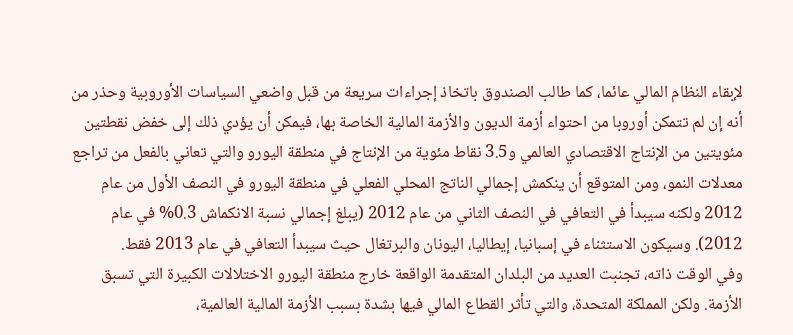لإبقاء النظام المالي عائما، كما طالب الصندوق باتخاذ إجراءات سريعة من قبل واضعي السياسات الأوروبية وحذر من أنه إن لم تتمكن أوروبا من احتواء أزمة الديون والأزمة المالية الخاصة بها، فيمكن أن يؤدي ذلك إلى خفض نقطتين مئويتين من الإنتاج الاقتصادي العالمي و3.5 نقاط مئوية من الإنتاج في منطقة اليورو والتي تعاني بالفعل من تراجع معدلات النمو، ومن المتوقع أن ينكمش إجمالي الناتج المحلي الفعلي في منطقة اليورو في النصف الأول من عام 2012 ولكنه سيبدأ في التعافي في النصف الثاني من عام 2012 (يبلغ إجمالي نسبة الانكماش 0.3% في عام 2012). وسيكون الاستثناء في إسبانيا، إيطاليا، اليونان والبرتغال حيث سيبدأ التعافي في عام 2013 فقط.
وفي الوقت ذاته، تجنبت العديد من البلدان المتقدمة الواقعة خارج منطقة اليورو الاختلالات الكبيرة التي تسبق الأزمة. ولكن المملكة المتحدة، والتي تأثر القطاع المالي فيها بشدة بسبب الأزمة المالية العالمية،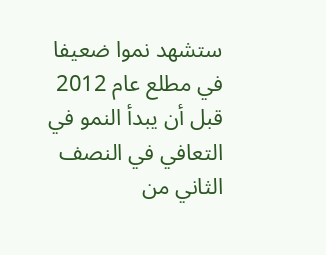ستشهد نموا ضعيفا في مطلع عام 2012 قبل أن يبدأ النمو في التعافي في النصف الثاني من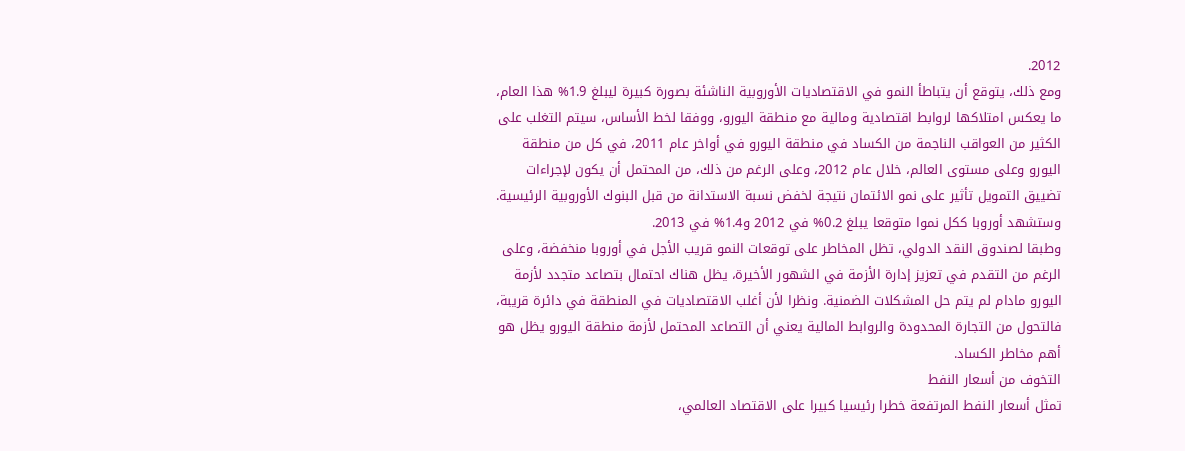2012.
ومع ذلك، يتوقع أن يتباطأ النمو في الاقتصاديات الأوروبية الناشئة بصورة كبيرة ليبلغ 1.9% هذا العام، ما يعكس امتلاكها لروابط اقتصادية ومالية مع منطقة اليورو، ووفقا لخط الأساس، سيتم التغلب على الكثير من العواقب الناجمة من الكساد في منطقة اليورو في أواخر عام 2011، في كل من منطقة اليورو وعلى مستوى العالم، خلال عام 2012، وعلى الرغم من ذلك، من المحتمل أن يكون لإجراءات تضييق التمويل تأثير على نمو الائتمان نتيجة لخفض نسبة الاستدانة من قبل البنوك الأوروبية الرئيسية. وستشهد أوروبا ككل نموا متوقعا يبلغ 0.2% في 2012 و1.4% في 2013.
وطبقا لصندوق النقد الدولي، تظل المخاطر على توقعات النمو قريب الأجل في أوروبا منخفضة، وعلى الرغم من التقدم في تعزيز إدارة الأزمة في الشهور الأخيرة، يظل هناك احتمال بتصاعد متجدد لأزمة اليورو مادام لم يتم حل المشكلات الضمنية. ونظرا لأن أغلب الاقتصاديات في المنطقة في دائرة قريبة، فالتحول من التجارة المحدودة والروابط المالية يعني أن التصاعد المحتمل لأزمة منطقة اليورو يظل هو أهم مخاطر الكساد.
التخوف من أسعار النفط
تمثل أسعار النفط المرتفعة خطرا رئيسيا كبيرا على الاقتصاد العالمي،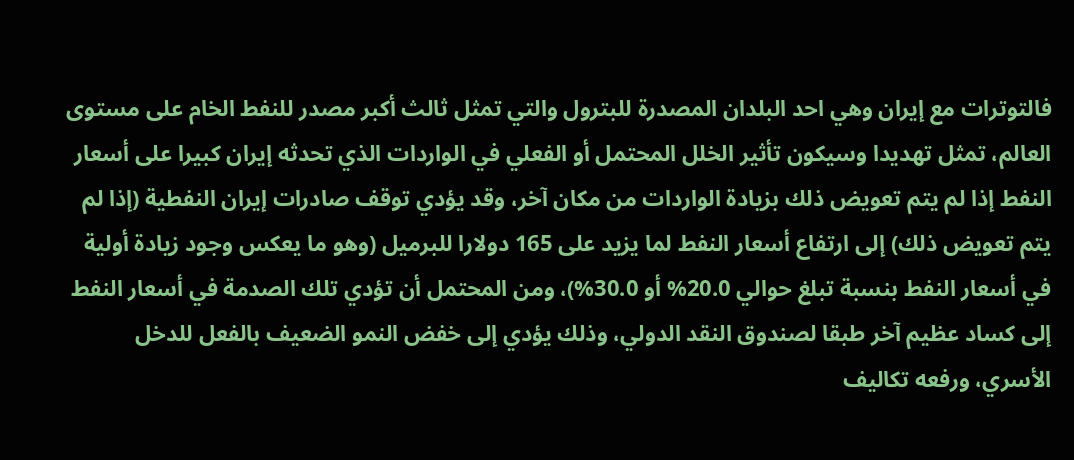فالتوترات مع إيران وهي احد البلدان المصدرة للبترول والتي تمثل ثالث أكبر مصدر للنفط الخام على مستوى العالم، تمثل تهديدا وسيكون تأثير الخلل المحتمل أو الفعلي في الواردات الذي تحدثه إيران كبيرا على أسعار النفط إذا لم يتم تعويض ذلك بزيادة الواردات من مكان آخر، وقد يؤدي توقف صادرات إيران النفطية (إذا لم يتم تعويض ذلك) إلى ارتفاع أسعار النفط لما يزيد على 165 دولارا للبرميل (وهو ما يعكس وجود زيادة أولية في أسعار النفط بنسبة تبلغ حوالي 20.0% أو 30.0%)، ومن المحتمل أن تؤدي تلك الصدمة في أسعار النفط إلى كساد عظيم آخر طبقا لصندوق النقد الدولي، وذلك يؤدي إلى خفض النمو الضعيف بالفعل للدخل الأسري، ورفعه تكاليف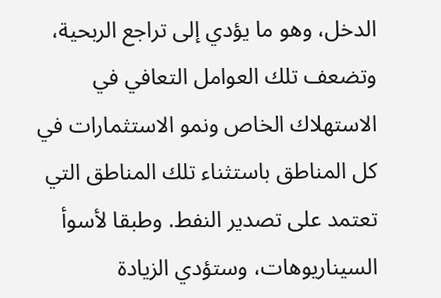الدخل، وهو ما يؤدي إلى تراجع الربحية، وتضعف تلك العوامل التعافي في الاستهلاك الخاص ونمو الاستثمارات في كل المناطق باستثناء تلك المناطق التي تعتمد على تصدير النفط. وطبقا لأسوأ السيناريوهات، وستؤدي الزيادة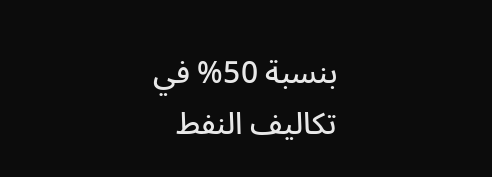بنسبة 50% في تكاليف النفط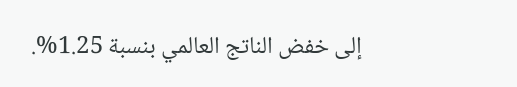إلى خفض الناتج العالمي بنسبة 1.25%.